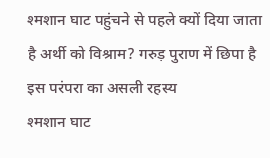श्मशान घाट पहुंचने से पहले क्यों दिया जाता है अर्थी को विश्राम? गरुड़ पुराण में छिपा है इस परंपरा का असली रहस्य
श्मशान घाट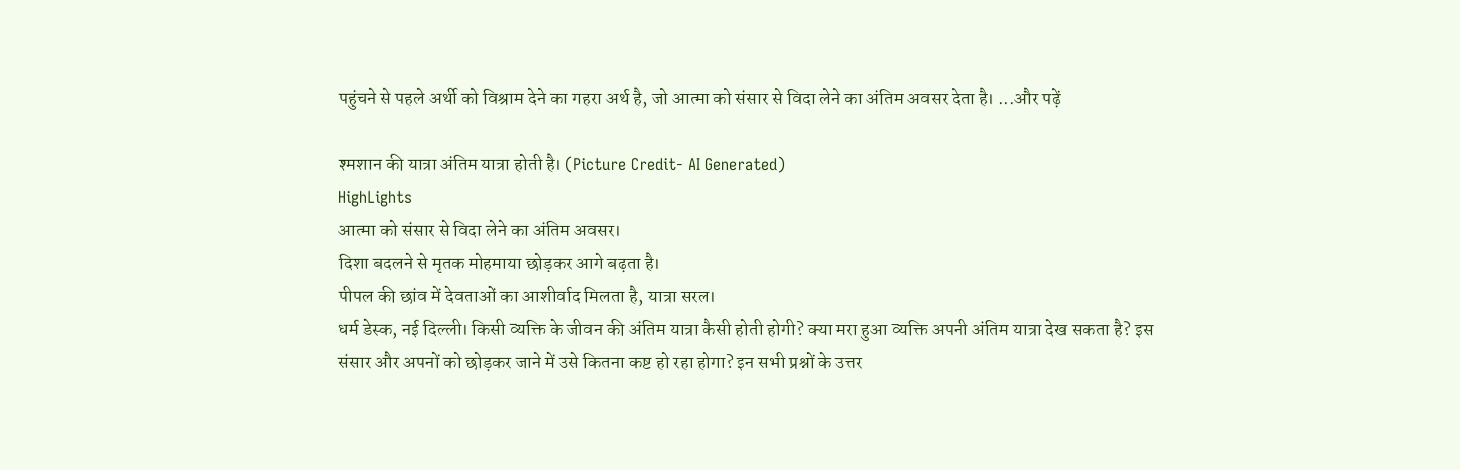पहुंचने से पहले अर्थी को विश्राम देने का गहरा अर्थ है, जो आत्मा को संसार से विदा लेने का अंतिम अवसर देता है। ...और पढ़ें

श्मशान की यात्रा अंतिम यात्रा होती है। (Picture Credit- AI Generated)
HighLights
आत्मा को संसार से विदा लेने का अंतिम अवसर।
दिशा बदलने से मृतक मोहमाया छोड़कर आगे बढ़ता है।
पीपल की छांव में देवताओं का आशीर्वाद मिलता है, यात्रा सरल।
धर्म डेस्क, नई दिल्ली। किसी व्यक्ति के जीवन की अंतिम यात्रा कैसी होती होगी? क्या मरा हुआ व्यक्ति अपनी अंतिम यात्रा देख सकता है? इस संसार और अपनों को छोड़कर जाने में उसे कितना कष्ट हो रहा होगा? इन सभी प्रश्नों के उत्तर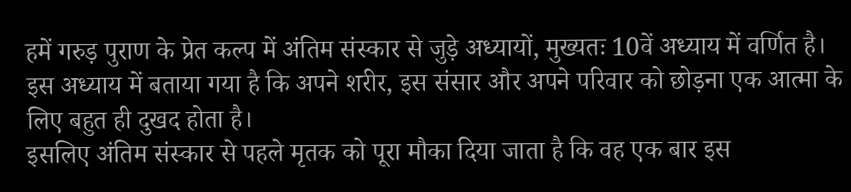हमें गरुड़ पुराण के प्रेत कल्प में अंतिम संस्कार से जुड़े अध्यायों, मुख्यतः 10वें अध्याय में वर्णित है। इस अध्याय में बताया गया है कि अपने शरीर, इस संसार और अपने परिवार को छोड़ना एक आत्मा के लिए बहुत ही दुखद होता है।
इसलिए अंतिम संस्कार से पहले मृतक को पूरा मौका दिया जाता है कि वह एक बार इस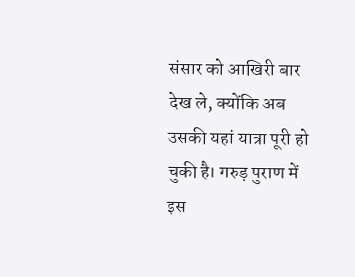संसार को आखिरी बार देख ले, क्योंकि अब उसकी यहां यात्रा पूरी हो चुकी है। गरुड़ पुराण में इस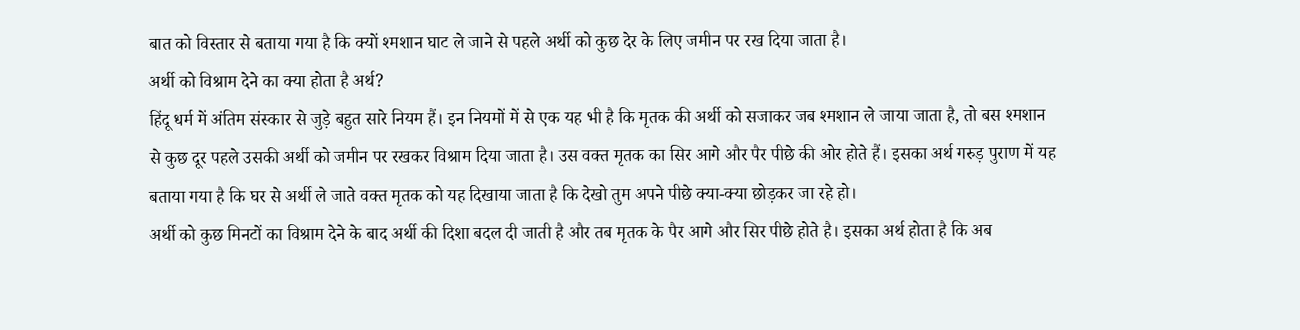बात को विस्तार से बताया गया है कि क्यों श्मशान घाट ले जाने से पहले अर्थी को कुछ देर के लिए जमीन पर रख दिया जाता है।
अर्थी को विश्राम देने का क्या होता है अर्थ?
हिंदू धर्म में अंतिम संस्कार से जुड़े बहुत सारे नियम हैं। इन नियमों में से एक यह भी है कि मृतक की अर्थी को सजाकर जब श्मशान ले जाया जाता है, तो बस श्मशान से कुछ दूर पहले उसकी अर्थी को जमीन पर रखकर विश्राम दिया जाता है। उस वक्त मृतक का सिर आगे और पैर पीछे की ओर होते हैं। इसका अर्थ गरुड़ पुराण में यह बताया गया है कि घर से अर्थी ले जाते वक्त मृतक को यह दिखाया जाता है कि देखो तुम अपने पीछे क्या-क्या छोड़कर जा रहे हो।
अर्थी को कुछ मिनटों का विश्राम देने के बाद अर्थी की दिशा बदल दी जाती है और तब मृतक के पैर आगे और सिर पीछे होते है। इसका अर्थ होता है कि अब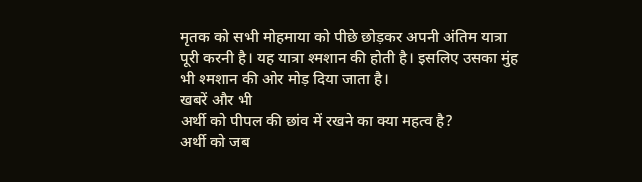मृतक को सभी मोहमाया को पीछे छोड़कर अपनी अंतिम यात्रा पूरी करनी है। यह यात्रा श्मशान की होती है। इसलिए उसका मुंह भी श्मशान की ओर मोड़ दिया जाता है।
खबरें और भी
अर्थी को पीपल की छांव में रखने का क्या महत्व है?
अर्थी को जब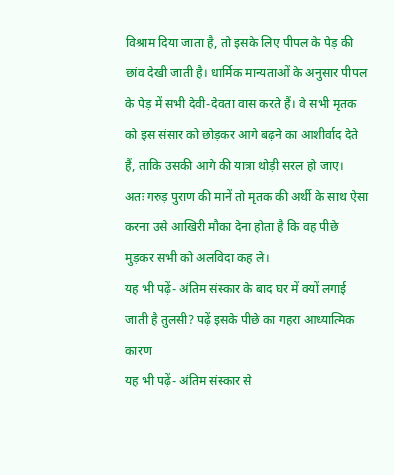विश्राम दिया जाता है, तो इसके लिए पीपल के पेड़ की छांव देखी जाती है। धार्मिक मान्यताओं के अनुसार पीपल के पेड़ में सभी देवी-देवता वास करते हैं। वे सभी मृतक को इस संसार को छोड़कर आगे बढ़ने का आशीर्वाद देते हैं, ताकि उसकी आगे की यात्रा थोड़ी सरल हो जाए।
अतः गरुड़ पुराण की मानें तो मृतक की अर्थी के साथ ऐसा करना उसे आखिरी मौका देना होता है कि वह पीछे मुड़कर सभी को अलविदा कह ले।
यह भी पढ़ें- अंतिम संस्कार के बाद घर में क्यों लगाई जाती है तुलसी? पढ़ें इसके पीछे का गहरा आध्यात्मिक कारण
यह भी पढ़ें- अंतिम संस्कार से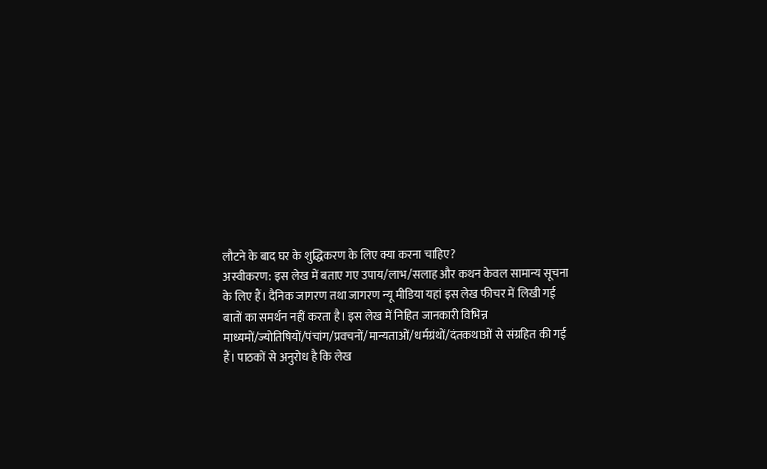लौटने के बाद घर के शुद्धिकरण के लिए क्या करना चाहिए?
अस्वीकरण: इस लेख में बताए गए उपाय/लाभ/सलाह और कथन केवल सामान्य सूचना के लिए हैं। दैनिक जागरण तथा जागरण न्यू मीडिया यहां इस लेख फीचर में लिखी गई बातों का समर्थन नहीं करता है। इस लेख में निहित जानकारी विभिन्न माध्यमों/ज्योतिषियों/पंचांग/प्रवचनों/मान्यताओं/धर्मग्रंथों/दंतकथाओं से संग्रहित की गई हैं। पाठकों से अनुरोध है कि लेख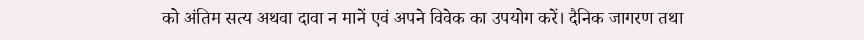को अंतिम सत्य अथवा दावा न मानें एवं अपने विवेक का उपयोग करें। दैनिक जागरण तथा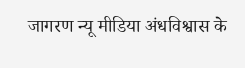जागरण न्यू मीडिया अंधविश्वास के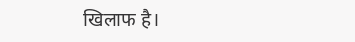खिलाफ है।